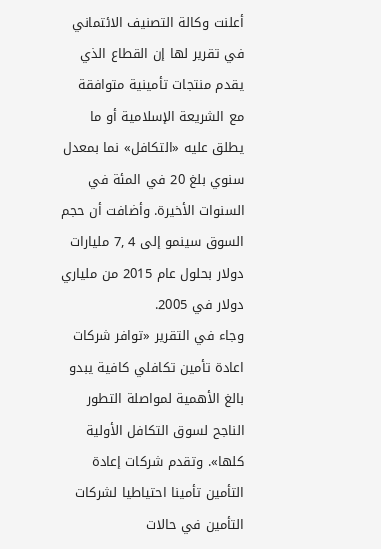أعلنت وكالة التصنيف الائتماني في تقرير لها إن القطاع الذي يقدم منتجات تأمينية متوافقة مع الشريعة الإسلامية أو ما يطلق عليه «التكافل» نما بمعدل سنوي بلغ 20 في المئة في السنوات الأخيرة. وأضافت أن حجم السوق سينمو إلى 4 ,7 مليارات دولار بحلول عام 2015 من ملياري دولار في 2005.
وجاء في التقرير «توافر شركات اعادة تأمين تكافلي كافية يبدو بالغ الأهمية لمواصلة التطور الناجح لسوق التكافل الأولية كلها». وتقدم شركات إعادة التأمين تأمينا احتياطيا لشركات التأمين في حالات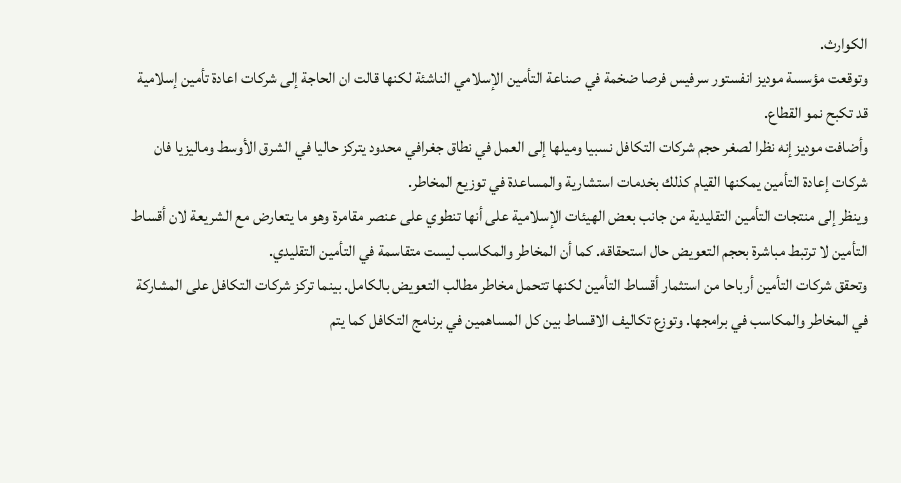الكوارث.
وتوقعت مؤسسة موديز انفستور سرفيس فرصا ضخمة في صناعة التأمين الإسلامي الناشئة لكنها قالت ان الحاجة إلى شركات اعادة تأمين إسلامية قد تكبح نمو القطاع.
وأضافت موديز إنه نظرا لصغر حجم شركات التكافل نسبيا وميلها إلى العمل في نطاق جغرافي محدود يتركز حاليا في الشرق الأوسط وماليزيا فان شركات إعادة التأمين يمكنها القيام كذلك بخدمات استشارية والمساعدة في توزيع المخاطر.
وينظر إلى منتجات التأمين التقليدية من جانب بعض الهيئات الإسلامية على أنها تنطوي على عنصر مقامرة وهو ما يتعارض مع الشريعة لان أقساط التأمين لا ترتبط مباشرة بحجم التعويض حال استحقاقه. كما أن المخاطر والمكاسب ليست متقاسمة في التأمين التقليدي.
وتحقق شركات التأمين أرباحا من استثمار أقساط التأمين لكنها تتحمل مخاطر مطالب التعويض بالكامل. بينما تركز شركات التكافل على المشاركة في المخاطر والمكاسب في برامجها. وتوزع تكاليف الاقساط بين كل المساهمين في برنامج التكافل كما يتم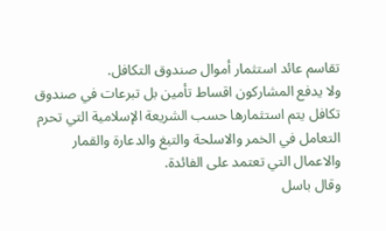تقاسم عائد استثمار أموال صندوق التكافل.
ولا يدفع المشاركون اقساط تأمين بل تبرعات في صندوق تكافل يتم استثمارها حسب الشريعة الإسلامية التي تحرم التعامل في الخمر والاسلحة والتبغ والدعارة والقمار والاعمال التي تعتمد على الفائدة.
وقال باسل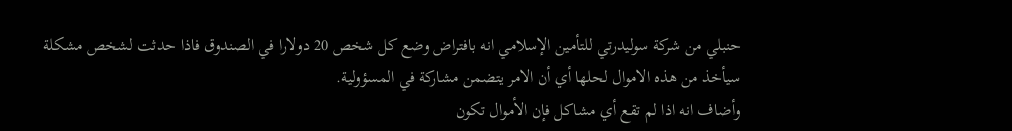حنبلي من شركة سوليدرتي للتأمين الإسلامي انه بافتراض وضع كل شخص 20 دولارا في الصندوق فاذا حدثت لشخص مشكلة سيأخذ من هذه الاموال لحلها أي أن الامر يتضمن مشاركة في المسؤولية.
وأضاف انه اذا لم تقع أي مشاكل فإن الأموال تكون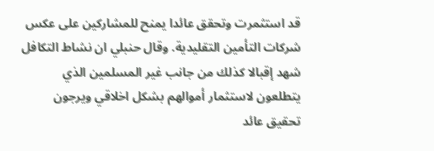قد استثمرت وتحقق عائدا يمنح للمشاركين على عكس شركات التأمين التقليدية. وقال حنبلي ان نشاط التكافل شهد إقبالا كذلك من جانب غير المسلمين الذي يتطلعون لاستثمار أموالهم بشكل اخلاقي ويرجون تحقيق عائد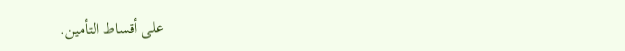على أقساط التأمين.